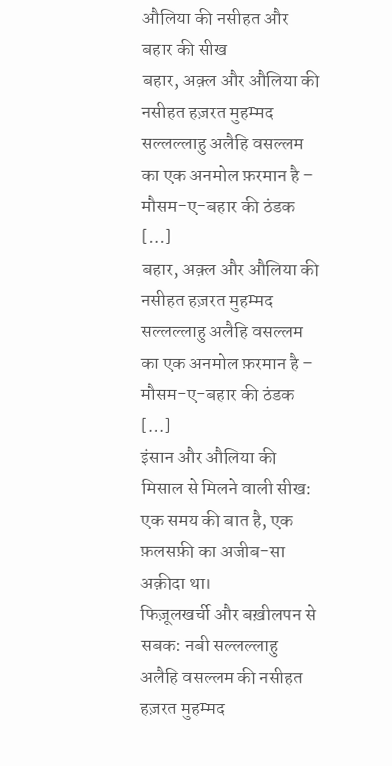औलिया की नसीहत और बहार की सीख
बहार, अक़्ल और औलिया की नसीहत हज़रत मुहम्मद सल्लल्लाहु अलैहि वसल्लम का एक अनमोल फ़रमान है – मौसम-ए-बहार की ठंडक […]
बहार, अक़्ल और औलिया की नसीहत हज़रत मुहम्मद सल्लल्लाहु अलैहि वसल्लम का एक अनमोल फ़रमान है – मौसम-ए-बहार की ठंडक […]
इंसान और औलिया की मिसाल से मिलने वाली सीख: एक समय की बात है, एक फ़लसफ़ी का अजीब-सा अक़ीदा था।
फिज़ूलखर्ची और बख़ीलपन से सबक: नबी सल्लल्लाहु अलैहि वसल्लम की नसीहत हज़रत मुहम्मद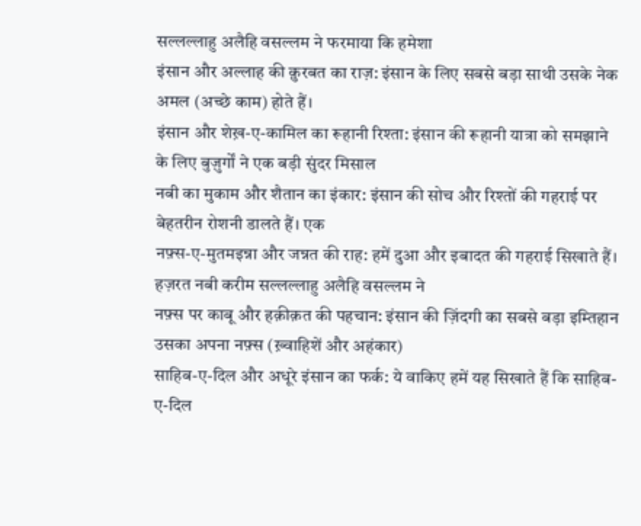सल्लल्लाहु अलैहि वसल्लम ने फरमाया कि हमेशा
इंसान और अल्लाह की क़ुरबत का राज़: इंसान के लिए सबसे बड़ा साथी उसके नेक अमल (अच्छे काम) होते हैं।
इंसान और शेख़-ए-कामिल का रूहानी रिश्ता: इंसान की रूहानी यात्रा को समझाने के लिए बुज़ुर्गों ने एक बड़ी सुंदर मिसाल
नबी का मुकाम और शैतान का इंकार: इंसान की सोच और रिश्तों की गहराई पर बेहतरीन रोशनी डालते हैं। एक
नफ़्स-ए-मुतमइन्ना और जन्नत की राह: हमें दुआ और इबादत की गहराई सिखाते हैं। हज़रत नबी करीम सल्लल्लाहु अलैहि वसल्लम ने
नफ़्स पर काबू और हक़ीक़त की पहचान: इंसान की ज़िंदगी का सबसे बड़ा इम्तिहान उसका अपना नफ़्स (ख़्वाहिशें और अहंकार)
साहिब-ए-दिल और अधूरे इंसान का फर्क: ये वाकिए हमें यह सिखाते हैं कि साहिब-ए-दिल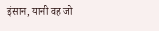इंसान, यानी वह जो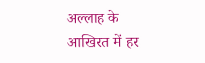अल्लाह के
आखिरत में हर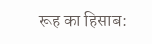रूह का हिसाब: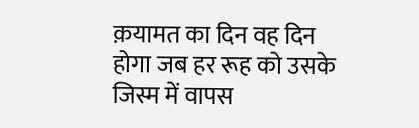क़यामत का दिन वह दिन होगा जब हर रूह को उसके जिस्म में वापस